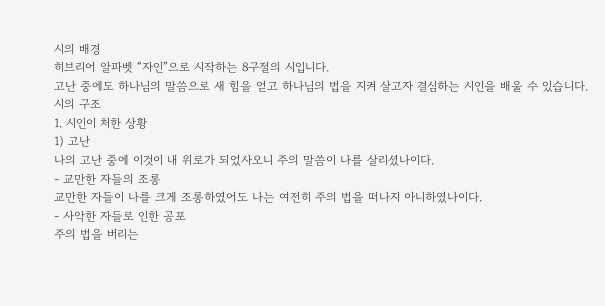시의 배경
히브리어 알파벳 “자인”으로 시작하는 8구절의 시입니다.
고난 중에도 하나님의 말씀으로 새 힘을 얻고 하나님의 법을 지켜 살고자 결심하는 시인을 배울 수 있습니다.
시의 구조
1. 시인이 처한 상황
1) 고난
나의 고난 중에 이것이 내 위로가 되었사오니 주의 말씀이 나를 살리셨나이다.
- 교만한 자들의 조롱
교만한 자들이 나를 크게 조롱하였어도 나는 여전히 주의 법을 떠나지 아니하였나이다.
- 사악한 자들로 인한 공포
주의 법을 버리는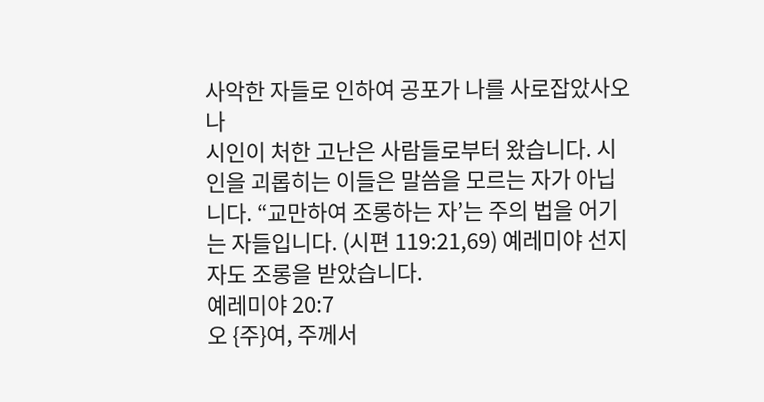사악한 자들로 인하여 공포가 나를 사로잡았사오나
시인이 처한 고난은 사람들로부터 왔습니다. 시인을 괴롭히는 이들은 말씀을 모르는 자가 아닙니다. “교만하여 조롱하는 자’는 주의 법을 어기는 자들입니다. (시편 119:21,69) 예레미야 선지자도 조롱을 받았습니다.
예레미야 20:7
오 {주}여, 주께서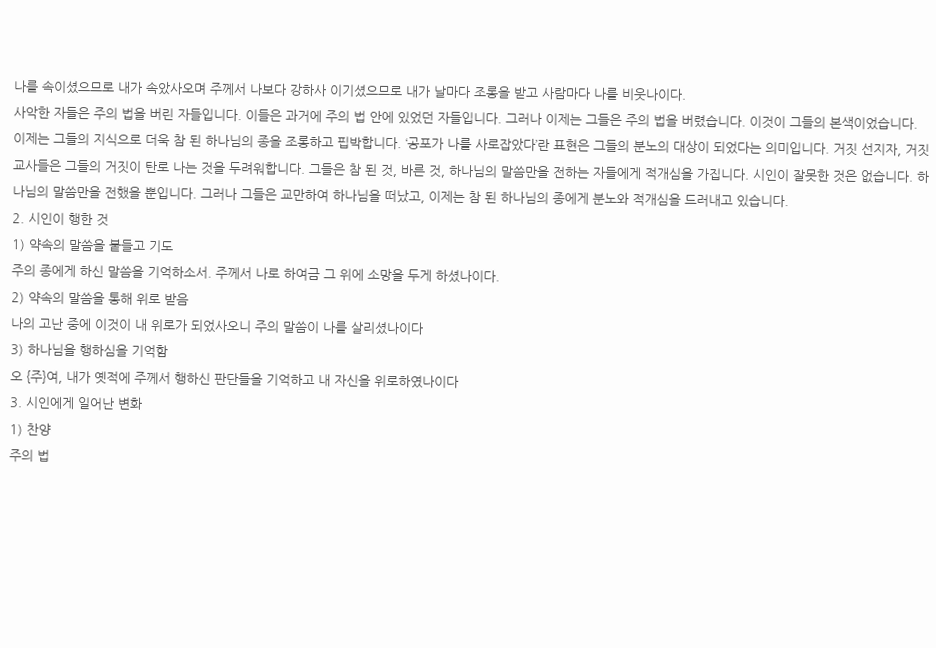나를 속이셨으므로 내가 속았사오며 주께서 나보다 강하사 이기셨으므로 내가 날마다 조롱을 받고 사람마다 나를 비웃나이다.
사악한 자들은 주의 법을 버린 자들입니다. 이들은 과거에 주의 법 안에 있었던 자들입니다. 그러나 이제는 그들은 주의 법을 버렸습니다. 이것이 그들의 본색이었습니다. 이제는 그들의 지식으로 더욱 참 된 하나님의 종을 조롱하고 핍박합니다. ‘공포가 나를 사로잡았다’란 표현은 그들의 분노의 대상이 되었다는 의미입니다. 거짓 선지자, 거짓 교사들은 그들의 거짓이 탄로 나는 것을 두려워합니다. 그들은 참 된 것, 바른 것, 하나님의 말씀만을 전하는 자들에게 적개심을 가집니다. 시인이 잘못한 것은 없습니다. 하나님의 말씀만을 전했을 뿐입니다. 그러나 그들은 교만하여 하나님을 떠났고, 이제는 참 된 하나님의 종에게 분노와 적개심을 드러내고 있습니다.
2. 시인이 행한 것
1) 약속의 말씀을 붙들고 기도
주의 종에게 하신 말씀을 기억하소서. 주께서 나로 하여금 그 위에 소망을 두게 하셨나이다.
2) 약속의 말씀을 통해 위로 받음
나의 고난 중에 이것이 내 위로가 되었사오니 주의 말씀이 나를 살리셨나이다
3) 하나님을 행하심을 기억함
오 {주}여, 내가 옛적에 주께서 행하신 판단들을 기억하고 내 자신을 위로하였나이다
3. 시인에게 일어난 변화
1) 찬양
주의 법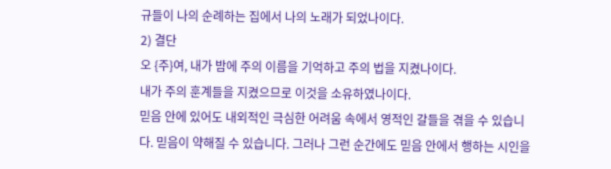규들이 나의 순례하는 집에서 나의 노래가 되었나이다.
2) 결단
오 {주}여, 내가 밤에 주의 이름을 기억하고 주의 법을 지켰나이다.
내가 주의 훈계들을 지켰으므로 이것을 소유하였나이다.
믿음 안에 있어도 내외적인 극심한 어려움 속에서 영적인 갈들을 겪을 수 있습니다. 믿음이 약해질 수 있습니다. 그러나 그런 순간에도 믿음 안에서 행하는 시인을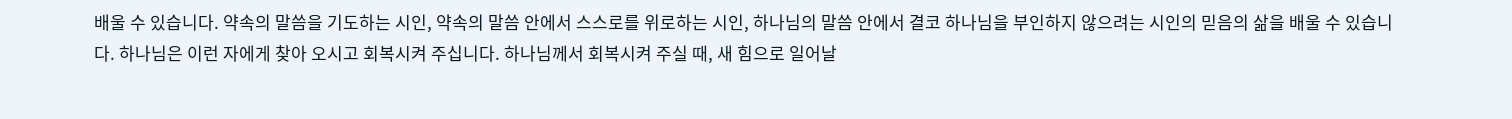배울 수 있습니다. 약속의 말씀을 기도하는 시인, 약속의 말씀 안에서 스스로를 위로하는 시인, 하나님의 말씀 안에서 결코 하나님을 부인하지 않으려는 시인의 믿음의 삶을 배울 수 있습니다. 하나님은 이런 자에게 찾아 오시고 회복시켜 주십니다. 하나님께서 회복시켜 주실 때, 새 힘으로 일어날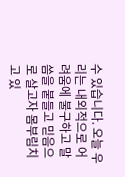수 있습니다. 오늘 우리는 내외적으로 어려움에 불구하고 말씀을 붙들고 믿음으로 살고자 몸부림치고 있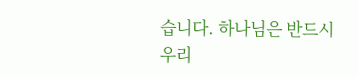습니다. 하나님은 반드시 우리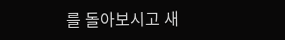를 돌아보시고 새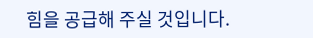힘을 공급해 주실 것입니다.